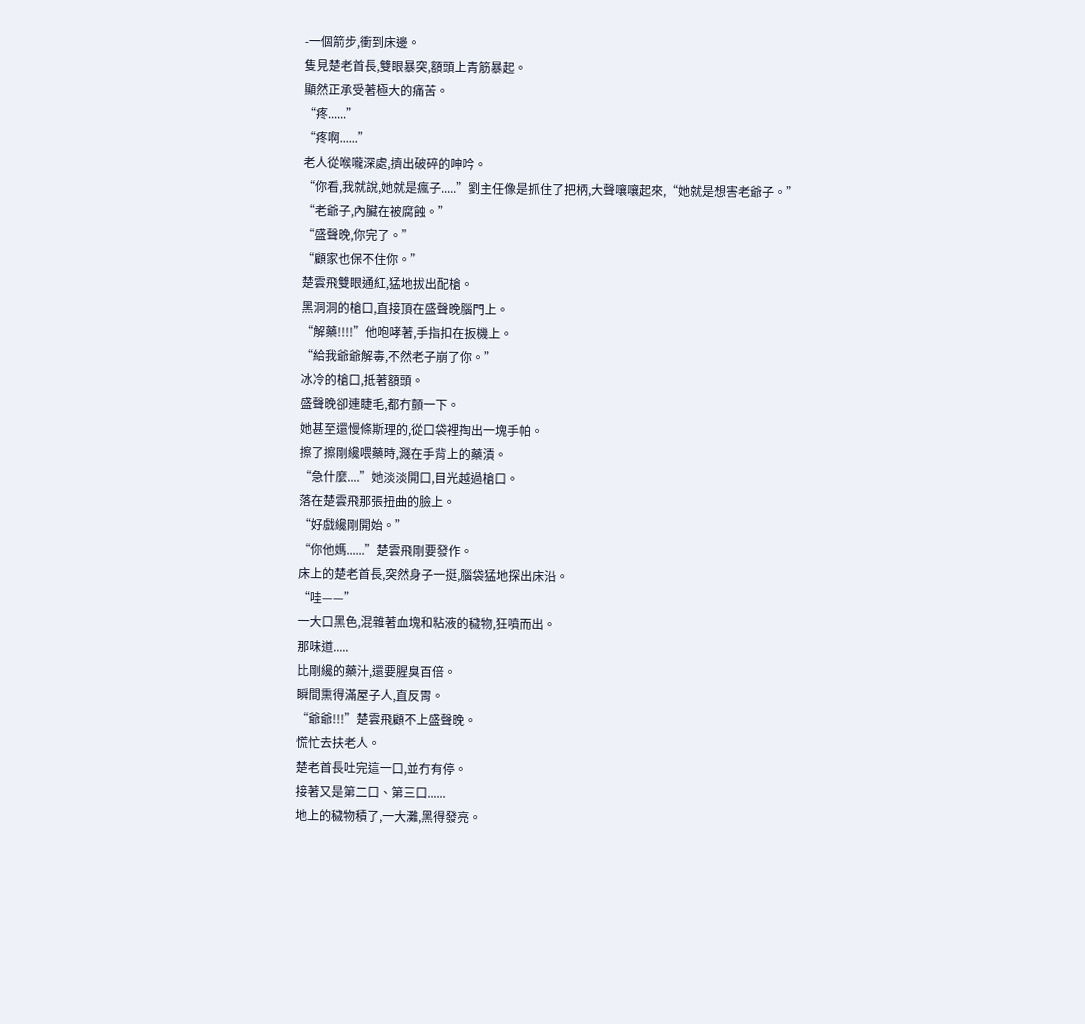-一個箭步,衝到床邊。
隻見楚老首長,雙眼暴突,額頭上青筋暴起。
顯然正承受著極大的痛苦。
“疼......”
“疼啊......”
老人從喉嚨深處,擠出破碎的呻吟。
“你看,我就說,她就是瘋子.....”劉主任像是抓住了把柄,大聲嚷嚷起來,“她就是想害老爺子。”
“老爺子,內臟在被腐蝕。”
“盛聲晚,你完了。”
“顧家也保不住你。”
楚雲飛雙眼通紅,猛地拔出配槍。
黑洞洞的槍口,直接頂在盛聲晚腦門上。
“解藥!!!!”他咆哮著,手指扣在扳機上。
“給我爺爺解毒,不然老子崩了你。”
冰冷的槍口,抵著額頭。
盛聲晚卻連睫毛,都冇顫一下。
她甚至還慢條斯理的,從口袋裡掏出一塊手帕。
擦了擦剛纔喂藥時,濺在手背上的藥漬。
“急什麼....”她淡淡開口,目光越過槍口。
落在楚雲飛那張扭曲的臉上。
“好戲纔剛開始。”
“你他媽......”楚雲飛剛要發作。
床上的楚老首長,突然身子一挺,腦袋猛地探出床沿。
“哇——”
一大口黑色,混雜著血塊和粘液的穢物,狂噴而出。
那味道.....
比剛纔的藥汁,還要腥臭百倍。
瞬間熏得滿屋子人,直反胃。
“爺爺!!!”楚雲飛顧不上盛聲晚。
慌忙去扶老人。
楚老首長吐完這一口,並冇有停。
接著又是第二口、第三口......
地上的穢物積了,一大灘,黑得發亮。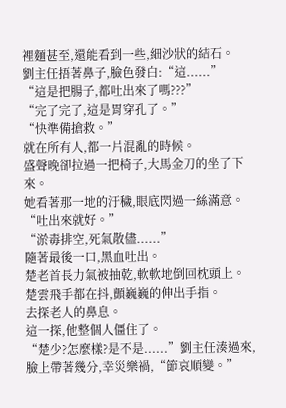裡麵甚至,還能看到一些,細沙狀的結石。
劉主任捂著鼻子,臉色發白:“這......”
“這是把腸子,都吐出來了嗎???”
“完了完了,這是胃穿孔了。”
“快準備搶救。”
就在所有人,都一片混亂的時候。
盛聲晚卻拉過一把椅子,大馬金刀的坐了下來。
她看著那一地的汙穢,眼底閃過一絲滿意。
“吐出來就好。”
“淤毒排空,死氣散儘......”
隨著最後一口,黑血吐出。
楚老首長力氣被抽乾,軟軟地倒回枕頭上。
楚雲飛手都在抖,顫巍巍的伸出手指。
去探老人的鼻息。
這一探,他整個人僵住了。
“楚少?怎麼樣?是不是......”劉主任湊過來,臉上帶著幾分,幸災樂禍,“節哀順變。”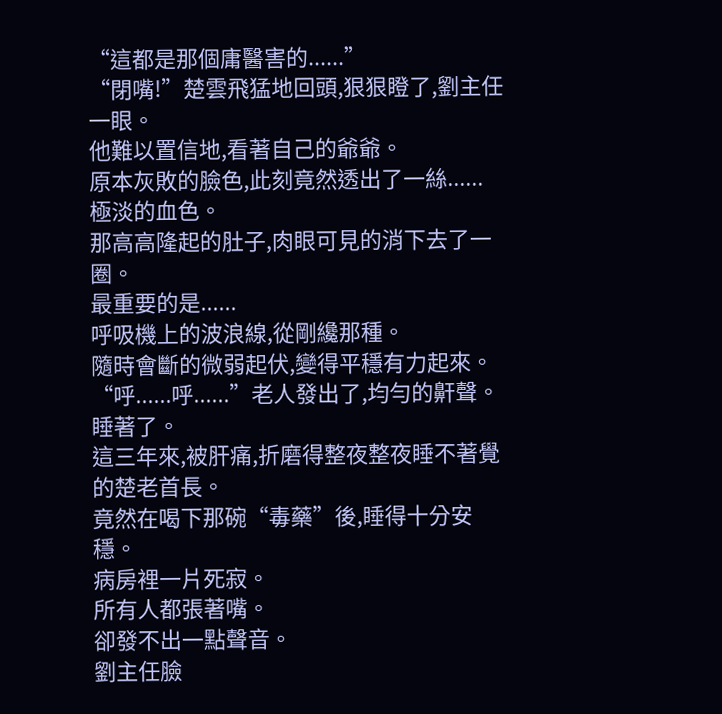“這都是那個庸醫害的......”
“閉嘴!”楚雲飛猛地回頭,狠狠瞪了,劉主任一眼。
他難以置信地,看著自己的爺爺。
原本灰敗的臉色,此刻竟然透出了一絲......
極淡的血色。
那高高隆起的肚子,肉眼可見的消下去了一圈。
最重要的是......
呼吸機上的波浪線,從剛纔那種。
隨時會斷的微弱起伏,變得平穩有力起來。
“呼......呼......”老人發出了,均勻的鼾聲。
睡著了。
這三年來,被肝痛,折磨得整夜整夜睡不著覺的楚老首長。
竟然在喝下那碗“毒藥”後,睡得十分安穩。
病房裡一片死寂。
所有人都張著嘴。
卻發不出一點聲音。
劉主任臉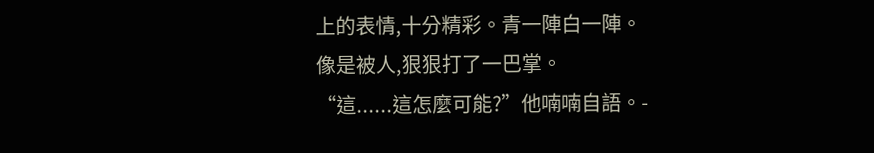上的表情,十分精彩。青一陣白一陣。
像是被人,狠狠打了一巴掌。
“這......這怎麼可能?”他喃喃自語。-